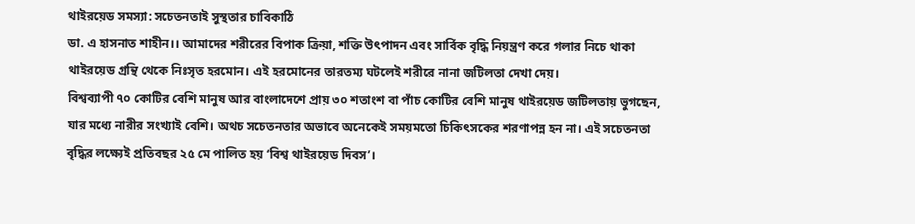থাইরয়েড সমস্যা: সচেতনতাই সুস্থতার চাবিকাঠি
ডা. এ হাসনাত শাহীন।। আমাদের শরীরের বিপাক ক্রিয়া, শক্তি উৎপাদন এবং সার্বিক বৃদ্ধি নিয়ন্ত্রণ করে গলার নিচে থাকা থাইরয়েড গ্রন্থি থেকে নিঃসৃত হরমোন। এই হরমোনের তারতম্য ঘটলেই শরীরে নানা জটিলতা দেখা দেয়।
বিশ্বব্যাপী ৭০ কোটির বেশি মানুষ আর বাংলাদেশে প্রায় ৩০ শতাংশ বা পাঁচ কোটির বেশি মানুষ থাইরয়েড জটিলতায় ভুগছেন, যার মধ্যে নারীর সংখ্যাই বেশি। অথচ সচেতনতার অভাবে অনেকেই সময়মতো চিকিৎসকের শরণাপন্ন হন না। এই সচেতনতা বৃদ্ধির লক্ষ্যেই প্রতিবছর ২৫ মে পালিত হয় ‘বিশ্ব থাইরয়েড দিবস’।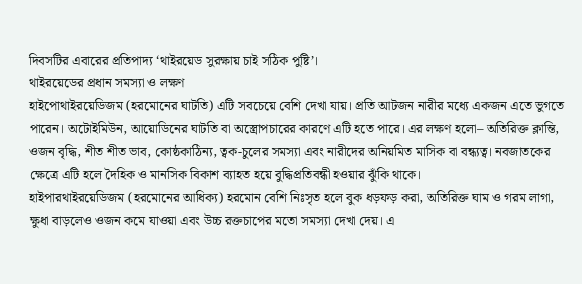দিবসটির এবারের প্রতিপাদ্য ‘থাইরয়েড সুরক্ষায় চাই সঠিক পুষ্টি’।
থাইরয়েডের প্রধান সমস্যা ও লক্ষণ
হাইপোথাইরয়েডিজম (হরমোনের ঘাটতি) এটি সবচেয়ে বেশি দেখা যায়। প্রতি আটজন নারীর মধ্যে একজন এতে ভুগতে পারেন। অটোইমিউন, আয়োডিনের ঘাটতি বা অস্ত্রোপচারের কারণে এটি হতে পারে। এর লক্ষণ হলো– অতিরিক্ত ক্লান্তি, ওজন বৃদ্ধি, শীত শীত ভাব, কোষ্ঠকাঠিন্য, ত্বক-চুলের সমস্যা এবং নারীদের অনিয়মিত মাসিক বা বন্ধ্যত্ব। নবজাতকের ক্ষেত্রে এটি হলে দৈহিক ও মানসিক বিকাশ ব্যাহত হয়ে বুদ্ধিপ্রতিবন্ধী হওয়ার ঝুঁকি থাকে।
হাইপারথাইরয়েডিজম (হরমোনের আধিক্য) হরমোন বেশি নিঃসৃত হলে বুক ধড়ফড় করা, অতিরিক্ত ঘাম ও গরম লাগা, ক্ষুধা বাড়লেও ওজন কমে যাওয়া এবং উচ্চ রক্তচাপের মতো সমস্যা দেখা দেয়। এ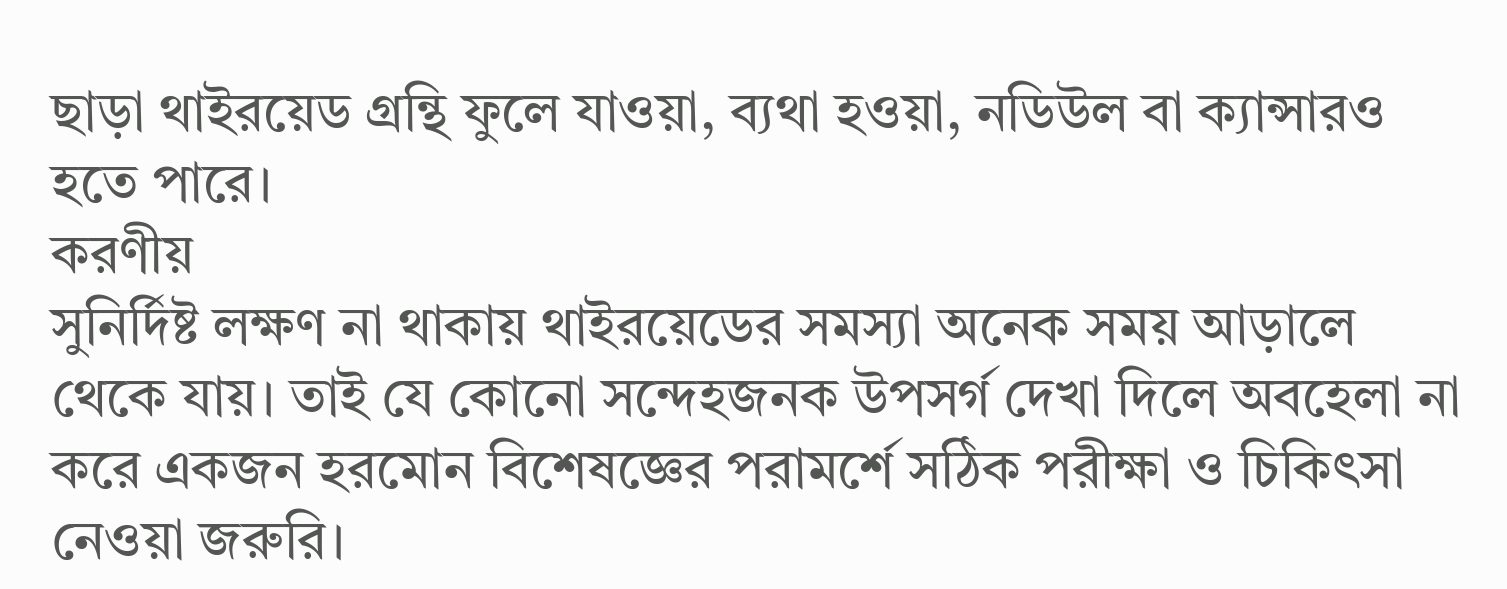ছাড়া থাইরয়েড গ্রন্থি ফুলে যাওয়া, ব্যথা হওয়া, নডিউল বা ক্যান্সারও হতে পারে।
করণীয়
সুনির্দিষ্ট লক্ষণ না থাকায় থাইরয়েডের সমস্যা অনেক সময় আড়ালে থেকে যায়। তাই যে কোনো সন্দেহজনক উপসর্গ দেখা দিলে অবহেলা না করে একজন হরমোন বিশেষজ্ঞের পরামর্শে সঠিক পরীক্ষা ও চিকিৎসা নেওয়া জরুরি।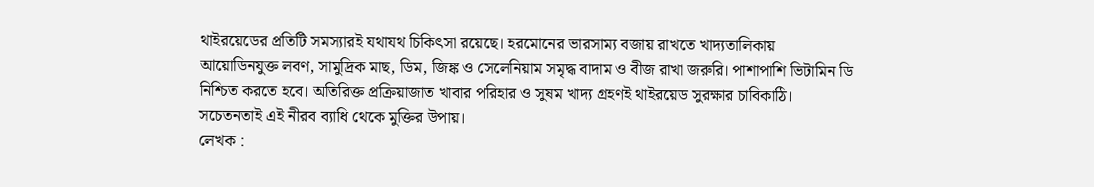থাইরয়েডের প্রতিটি সমস্যারই যথাযথ চিকিৎসা রয়েছে। হরমোনের ভারসাম্য বজায় রাখতে খাদ্যতালিকায় আয়োডিনযুক্ত লবণ, সামুদ্রিক মাছ, ডিম, জিঙ্ক ও সেলেনিয়াম সমৃদ্ধ বাদাম ও বীজ রাখা জরুরি। পাশাপাশি ভিটামিন ডি নিশ্চিত করতে হবে। অতিরিক্ত প্রক্রিয়াজাত খাবার পরিহার ও সুষম খাদ্য গ্রহণই থাইরয়েড সুরক্ষার চাবিকাঠি।
সচেতনতাই এই নীরব ব্যাধি থেকে মুক্তির উপায়।
লেখক :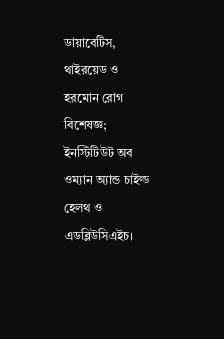ডায়াবেটিস, থাইরয়েড ও হরমোন রোগ বিশেষজ্ঞ; ইনস্টিটিউট অব ওম্যান অ্যান্ড চাইল্ড হেলথ ও এডব্লিউসিএইচ।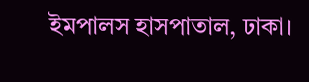ইমপালস হাসপাতাল, ঢাকা।